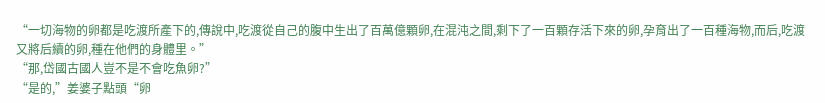“一切海物的卵都是吃渡所產下的,傳說中,吃渡從自己的腹中生出了百萬億顆卵,在混沌之間,剩下了一百顆存活下來的卵,孕育出了一百種海物,而后,吃渡又將后續的卵,種在他們的身體里。”
“那,岱國古國人豈不是不會吃魚卵?”
“是的,”姜婆子點頭“卵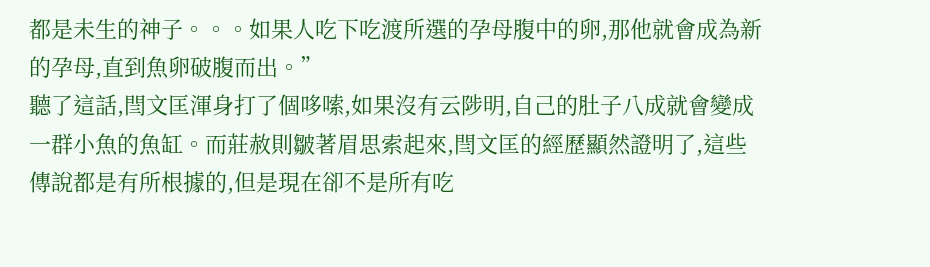都是未生的神子。。。如果人吃下吃渡所選的孕母腹中的卵,那他就會成為新的孕母,直到魚卵破腹而出。”
聽了這話,閆文匡渾身打了個哆嗦,如果沒有云陟明,自己的肚子八成就會變成一群小魚的魚缸。而莊赦則皺著眉思索起來,閆文匡的經歷顯然證明了,這些傳說都是有所根據的,但是現在卻不是所有吃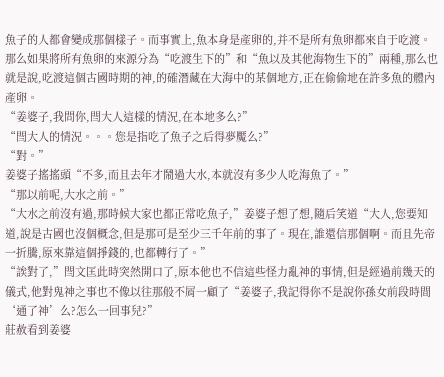魚子的人都會變成那個樣子。而事實上,魚本身是產卵的,并不是所有魚卵都來自于吃渡。
那么如果將所有魚卵的來源分為“吃渡生下的”和“魚以及其他海物生下的”兩種,那么也就是說,吃渡這個古國時期的神,的確潛藏在大海中的某個地方,正在偷偷地在許多魚的體內產卵。
“姜婆子,我問你,閆大人這樣的情況,在本地多么?”
“閆大人的情況。。。您是指吃了魚子之后得夢魘么?”
“對。”
姜婆子搖搖頭“不多,而且去年才鬧過大水,本就沒有多少人吃海魚了。”
“那以前呢,大水之前。”
“大水之前沒有過,那時候大家也都正常吃魚子,”姜婆子想了想,隨后笑道“大人,您要知道,說是古國也沒個概念,但是那可是至少三千年前的事了。現在,誰還信那個啊。而且先帝一折騰,原來靠這個掙錢的,也都轉行了。”
“誒對了,”閆文匡此時突然開口了,原本他也不信這些怪力亂神的事情,但是經過前幾天的儀式,他對鬼神之事也不像以往那般不屑一顧了“姜婆子,我記得你不是說你孫女前段時間‘通了神’么?怎么一回事兒?”
莊赦看到姜婆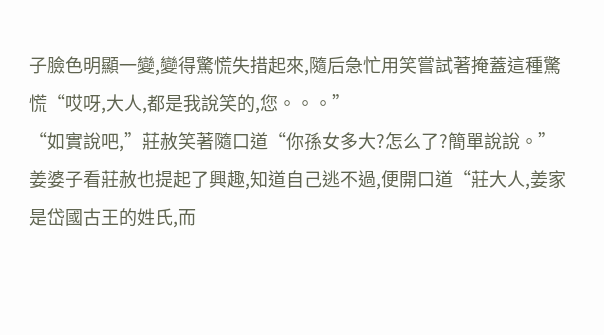子臉色明顯一變,變得驚慌失措起來,隨后急忙用笑嘗試著掩蓋這種驚慌“哎呀,大人,都是我說笑的,您。。。”
“如實說吧,”莊赦笑著隨口道“你孫女多大?怎么了?簡單說說。”
姜婆子看莊赦也提起了興趣,知道自己逃不過,便開口道“莊大人,姜家是岱國古王的姓氏,而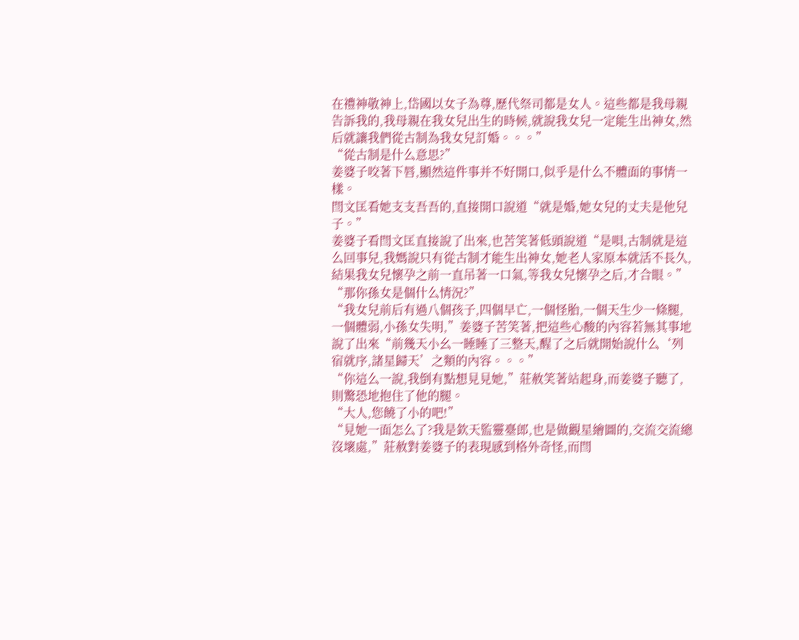在禮神敬神上,岱國以女子為尊,歷代祭司都是女人。這些都是我母親告訴我的,我母親在我女兒出生的時候,就說我女兒一定能生出神女,然后就讓我們從古制為我女兒訂婚。。。”
“從古制是什么意思?”
姜婆子咬著下唇,顯然這件事并不好開口,似乎是什么不體面的事情一樣。
閆文匡看她支支吾吾的,直接開口說道“就是婚,她女兒的丈夫是他兒子。”
姜婆子看閆文匡直接說了出來,也苦笑著低頭說道“是唄,古制就是這么回事兒,我媽說只有從古制才能生出神女,她老人家原本就活不長久,結果我女兒懷孕之前一直吊著一口氣,等我女兒懷孕之后,才合眼。”
“那你孫女是個什么情況?”
“我女兒前后有過八個孩子,四個早亡,一個怪胎,一個天生少一條腿,一個體弱,小孫女失明,”姜婆子苦笑著,把這些心酸的內容若無其事地說了出來“前幾天小幺一睡睡了三整天,醒了之后就開始說什么‘列宿就序,諸星歸天’之類的內容。。。”
“你這么一說,我倒有點想見見她,”莊赦笑著站起身,而姜婆子聽了,則驚恐地抱住了他的腿。
“大人,您饒了小的吧!”
“見她一面怎么了?我是欽天監靈臺郎,也是做觀星繪圖的,交流交流總沒壞處,”莊赦對姜婆子的表現感到格外奇怪,而閆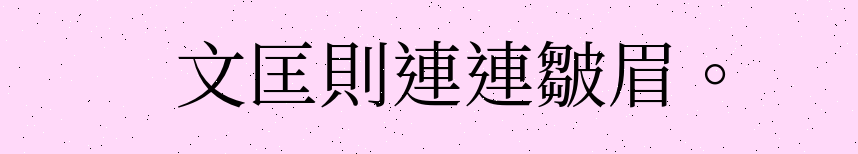文匡則連連皺眉。